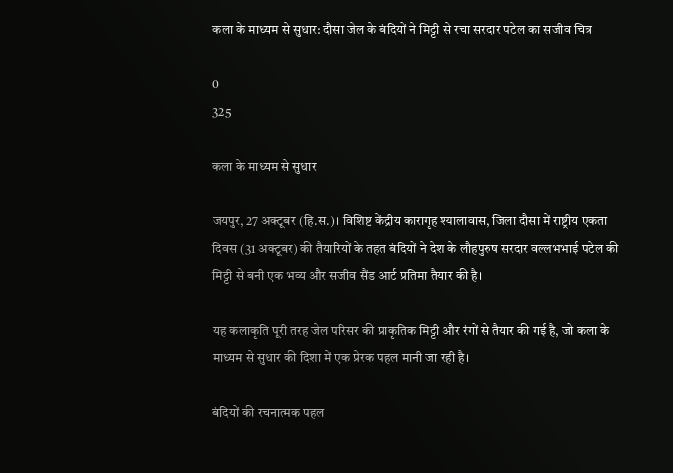कला के माध्यम से सुधार: दौसा जेल के बंदियों ने मिट्टी से रचा सरदार पटेल का सजीव चित्र

0
325

कला के माध्यम से सुधार

जयपुर, 27 अक्टूबर (हि.स.)। विशिष्ट केंद्रीय कारागृह श्यालावास, जिला दौसा में राष्ट्रीय एकता दिवस (31 अक्टूबर) की तैयारियों के तहत बंदियों ने देश के लौहपुरुष सरदार वल्लभभाई पटेल की मिट्टी से बनी एक भव्य और सजीव सैंड आर्ट प्रतिमा तैयार की है।

यह कलाकृति पूरी तरह जेल परिसर की प्राकृतिक मिट्टी और रंगों से तैयार की गई है, जो कला के माध्यम से सुधार की दिशा में एक प्रेरक पहल मानी जा रही है।

बंदियों की रचनात्मक पहल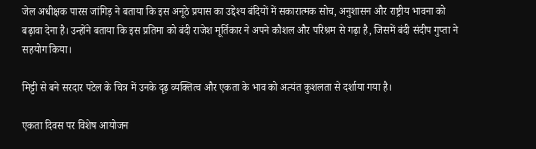जेल अधीक्षक पारस जांगिड़ ने बताया कि इस अनूठे प्रयास का उद्देश्य बंदियों में सकारात्मक सोच, अनुशासन और राष्ट्रीय भावना को बढ़ावा देना है। उन्होंने बताया कि इस प्रतिमा को बंदी राजेश मूर्तिकार ने अपने कौशल और परिश्रम से गढ़ा है, जिसमें बंदी संदीप गुप्ता ने सहयोग किया।

मिट्टी से बने सरदार पटेल के चित्र में उनके दृढ़ व्यक्तित्व और एकता के भाव को अत्यंत कुशलता से दर्शाया गया है।

एकता दिवस पर विशेष आयोजन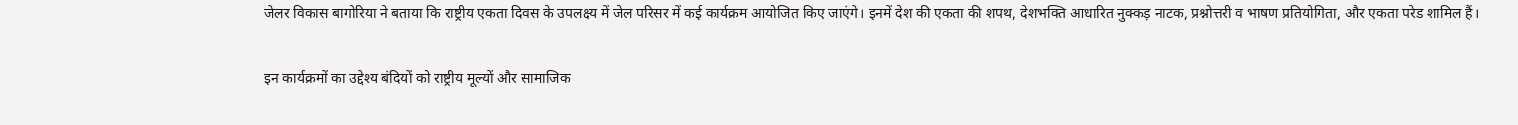जेलर विकास बागोरिया ने बताया कि राष्ट्रीय एकता दिवस के उपलक्ष्य में जेल परिसर में कई कार्यक्रम आयोजित किए जाएंगे। इनमें देश की एकता की शपथ, देशभक्ति आधारित नुक्कड़ नाटक, प्रश्नोत्तरी व भाषण प्रतियोगिता, और एकता परेड शामिल हैं।

इन कार्यक्रमों का उद्देश्य बंदियों को राष्ट्रीय मूल्यों और सामाजिक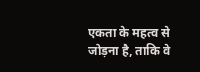एकता के महत्व से जोड़ना है, ताकि वे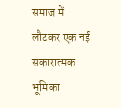समाज में लौटकर एक नई सकारात्मक भूमिका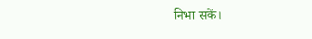निभा सकें।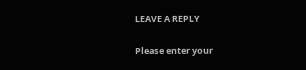LEAVE A REPLY

Please enter your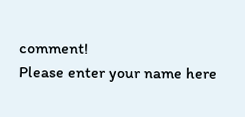comment!
Please enter your name here